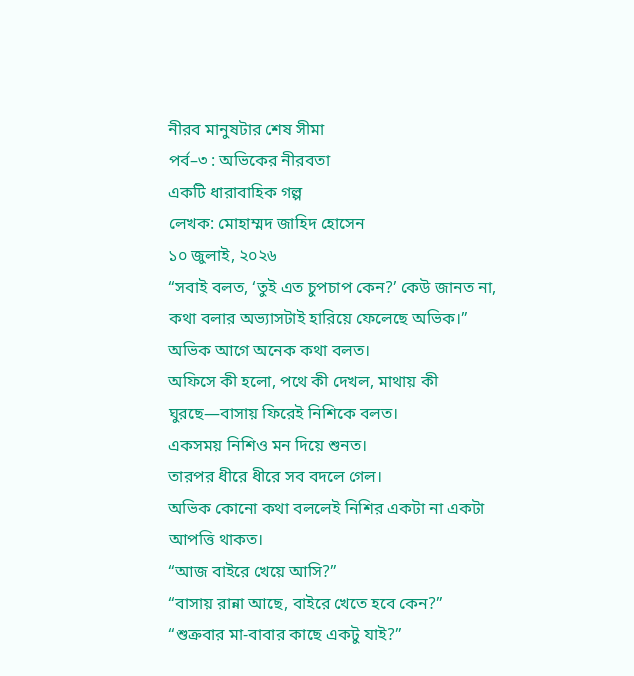নীরব মানুষটার শেষ সীমা
পর্ব–৩ : অভিকের নীরবতা
একটি ধারাবাহিক গল্প
লেখক: মোহাম্মদ জাহিদ হোসেন
১০ জুলাই, ২০২৬
“সবাই বলত, ‘তুই এত চুপচাপ কেন?’ কেউ জানত না, কথা বলার অভ্যাসটাই হারিয়ে ফেলেছে অভিক।”
অভিক আগে অনেক কথা বলত।
অফিসে কী হলো, পথে কী দেখল, মাথায় কী ঘুরছে—বাসায় ফিরেই নিশিকে বলত।
একসময় নিশিও মন দিয়ে শুনত।
তারপর ধীরে ধীরে সব বদলে গেল।
অভিক কোনো কথা বললেই নিশির একটা না একটা আপত্তি থাকত।
“আজ বাইরে খেয়ে আসি?”
“বাসায় রান্না আছে, বাইরে খেতে হবে কেন?”
“শুক্রবার মা-বাবার কাছে একটু যাই?”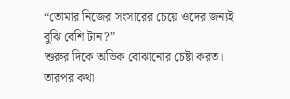“তোমার নিজের সংসারের চেয়ে ওদের জন্যই বুঝি বেশি টান?”
শুরুর দিকে অভিক বোঝানোর চেষ্টা করত।
তারপর কথা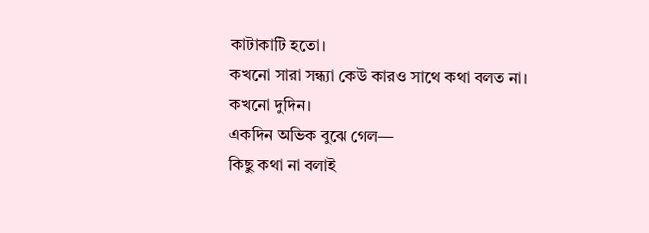কাটাকাটি হতো।
কখনো সারা সন্ধ্যা কেউ কারও সাথে কথা বলত না।
কখনো দুদিন।
একদিন অভিক বুঝে গেল—
কিছু কথা না বলাই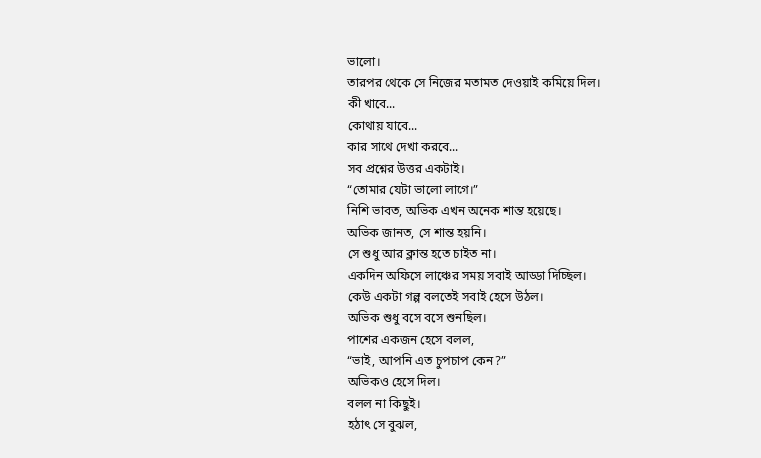ভালো।
তারপর থেকে সে নিজের মতামত দেওয়াই কমিয়ে দিল।
কী খাবে...
কোথায় যাবে...
কার সাথে দেখা করবে...
সব প্রশ্নের উত্তর একটাই।
“তোমার যেটা ভালো লাগে।”
নিশি ভাবত, অভিক এখন অনেক শান্ত হয়েছে।
অভিক জানত, সে শান্ত হয়নি।
সে শুধু আর ক্লান্ত হতে চাইত না।
একদিন অফিসে লাঞ্চের সময় সবাই আড্ডা দিচ্ছিল।
কেউ একটা গল্প বলতেই সবাই হেসে উঠল।
অভিক শুধু বসে বসে শুনছিল।
পাশের একজন হেসে বলল,
“ভাই, আপনি এত চুপচাপ কেন?”
অভিকও হেসে দিল।
বলল না কিছুই।
হঠাৎ সে বুঝল,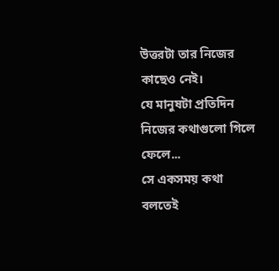উত্তরটা তার নিজের কাছেও নেই।
যে মানুষটা প্রতিদিন নিজের কথাগুলো গিলে ফেলে...
সে একসময় কথা বলতেই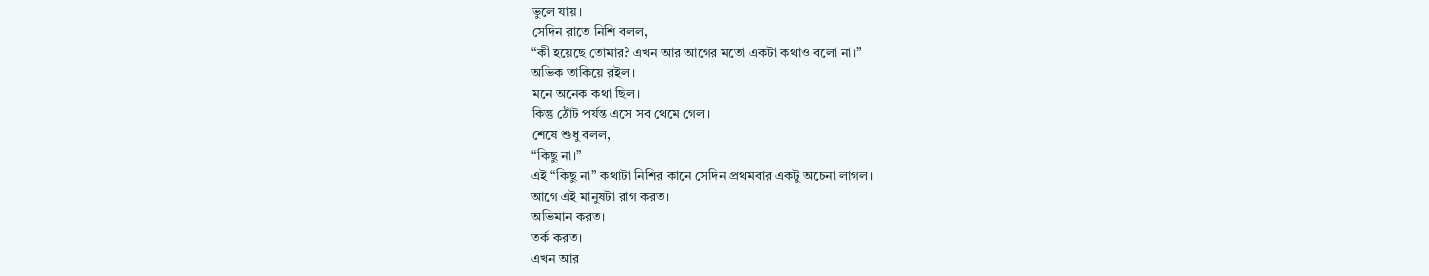ভুলে যায়।
সেদিন রাতে নিশি বলল,
“কী হয়েছে তোমার? এখন আর আগের মতো একটা কথাও বলো না।”
অভিক তাকিয়ে রইল।
মনে অনেক কথা ছিল।
কিন্তু ঠোঁট পর্যন্ত এসে সব থেমে গেল।
শেষে শুধু বলল,
“কিছু না।”
এই “কিছু না” কথাটা নিশির কানে সেদিন প্রথমবার একটু অচেনা লাগল।
আগে এই মানুষটা রাগ করত।
অভিমান করত।
তর্ক করত।
এখন আর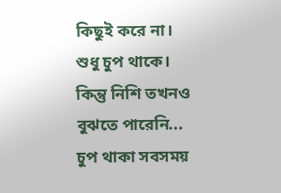কিছুই করে না।
শুধু চুপ থাকে।
কিন্তু নিশি তখনও বুঝতে পারেনি...
চুপ থাকা সবসময়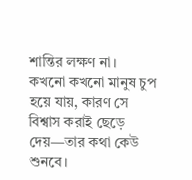শান্তির লক্ষণ না।
কখনো কখনো মানুষ চুপ হয়ে যায়, কারণ সে বিশ্বাস করাই ছেড়ে দেয়—তার কথা কেউ শুনবে।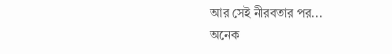আর সেই নীরবতার পর...
অনেক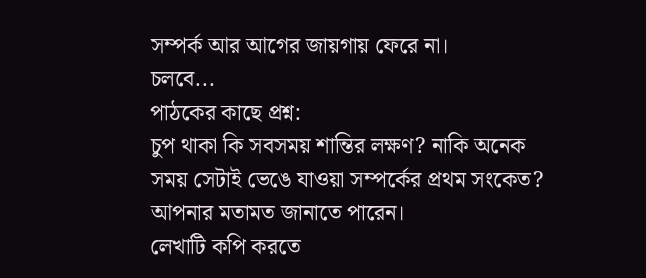সম্পর্ক আর আগের জায়গায় ফেরে না।
চলবে...
পাঠকের কাছে প্রশ্ন:
চুপ থাকা কি সবসময় শান্তির লক্ষণ? নাকি অনেক সময় সেটাই ভেঙে যাওয়া সম্পর্কের প্রথম সংকেত? আপনার মতামত জানাতে পারেন।
লেখাটি কপি করতে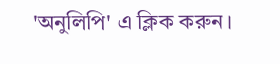'অনুলিপি' এ ক্লিক করুন।